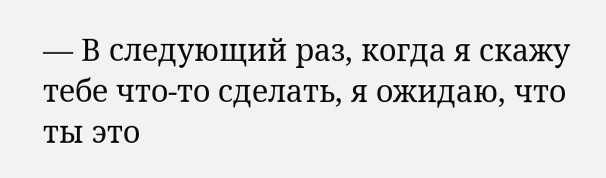— В следующий раз, когда я скажу тебе что-то сделать, я ожидаю, что ты это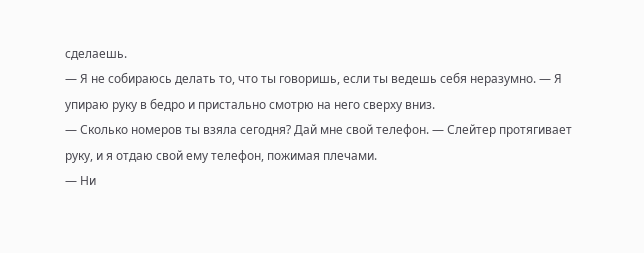сделаешь.
— Я не собираюсь делать то, что ты говоришь, если ты ведешь себя неразумно. — Я упираю руку в бедро и пристально смотрю на него сверху вниз.
— Сколько номеров ты взяла сегодня? Дай мне свой телефон. — Слейтер протягивает руку, и я отдаю свой ему телефон, пожимая плечами.
— Ни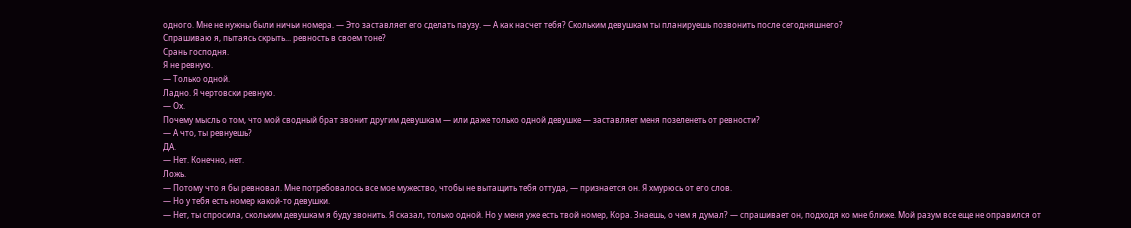одного. Мне не нужны были ничьи номера. — Это заставляет его сделать паузу. — А как насчет тебя? Скольким девушкам ты планируешь позвонить после сегодняшнего?
Спрашиваю я, пытаясь скрыть... ревность в своем тоне?
Срань господня.
Я не ревную.
— Только одной.
Ладно. Я чертовски ревную.
— Ох.
Почему мысль о том, что мой сводный брат звонит другим девушкам — или даже только одной девушке — заставляет меня позеленеть от ревности?
— А что, ты ревнуешь?
ДА.
— Нет. Конечно, нет.
Ложь.
— Потому что я бы ревновал. Мне потребовалось все мое мужество, чтобы не вытащить тебя оттуда, — признается он. Я хмурюсь от его слов.
— Но у тебя есть номер какой-то девушки.
— Нет, ты спросила, скольким девушкам я буду звонить. Я сказал, только одной. Но у меня уже есть твой номер, Кора. Знаешь, о чем я думал? — спрашивает он, подходя ко мне ближе. Мой разум все еще не оправился от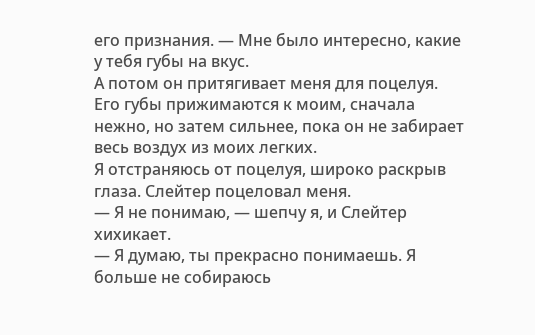его признания. — Мне было интересно, какие у тебя губы на вкус.
А потом он притягивает меня для поцелуя. Его губы прижимаются к моим, сначала нежно, но затем сильнее, пока он не забирает весь воздух из моих легких.
Я отстраняюсь от поцелуя, широко раскрыв глаза. Слейтер поцеловал меня.
— Я не понимаю, — шепчу я, и Слейтер хихикает.
— Я думаю, ты прекрасно понимаешь. Я больше не собираюсь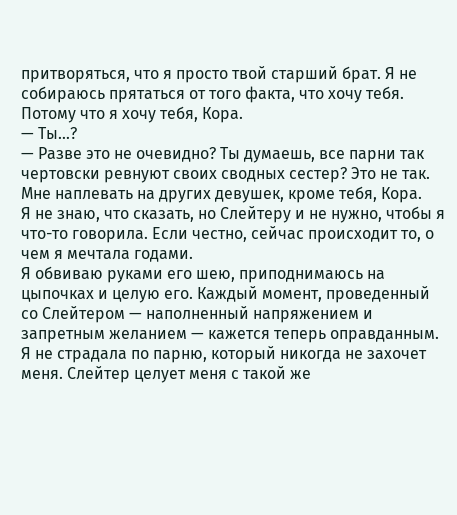притворяться, что я просто твой старший брат. Я не собираюсь прятаться от того факта, что хочу тебя. Потому что я хочу тебя, Кора.
— Ты…?
— Разве это не очевидно? Ты думаешь, все парни так чертовски ревнуют своих сводных сестер? Это не так. Мне наплевать на других девушек, кроме тебя, Кора.
Я не знаю, что сказать, но Слейтеру и не нужно, чтобы я что-то говорила. Если честно, сейчас происходит то, о чем я мечтала годами.
Я обвиваю руками его шею, приподнимаюсь на цыпочках и целую его. Каждый момент, проведенный со Слейтером — наполненный напряжением и запретным желанием — кажется теперь оправданным. Я не страдала по парню, который никогда не захочет меня. Слейтер целует меня с такой же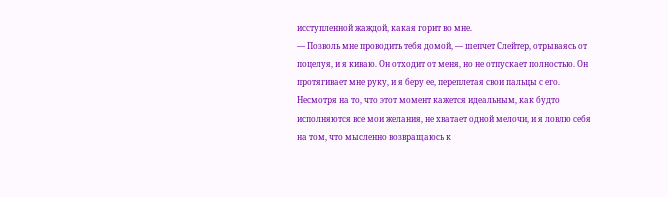исступленной жаждой, какая горит во мне.
— Позволь мне проводить тебя домой, — шепчет Слейтер, отрываясь от поцелуя, и я киваю. Он отходит от меня, но не отпускает полностью. Он протягивает мне руку, и я беру ее, переплетая свои пальцы с его.
Несмотря на то, что этот момент кажется идеальным, как будто исполняются все мои желания, не хватает одной мелочи, и я ловлю себя на том, что мысленно возвращаюсь к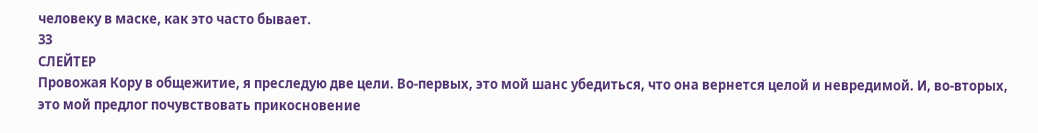человеку в маске, как это часто бывает.
33
СЛЕЙТЕР
Провожая Кору в общежитие, я преследую две цели. Во-первых, это мой шанс убедиться, что она вернется целой и невредимой. И, во-вторых, это мой предлог почувствовать прикосновение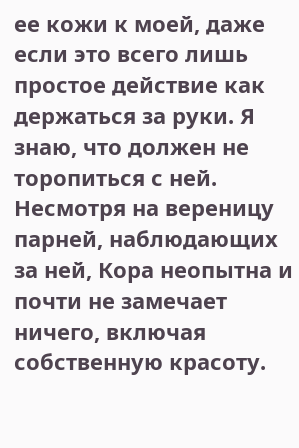ее кожи к моей, даже если это всего лишь простое действие как держаться за руки. Я знаю, что должен не торопиться с ней. Несмотря на вереницу парней, наблюдающих за ней, Кора неопытна и почти не замечает ничего, включая собственную красоту.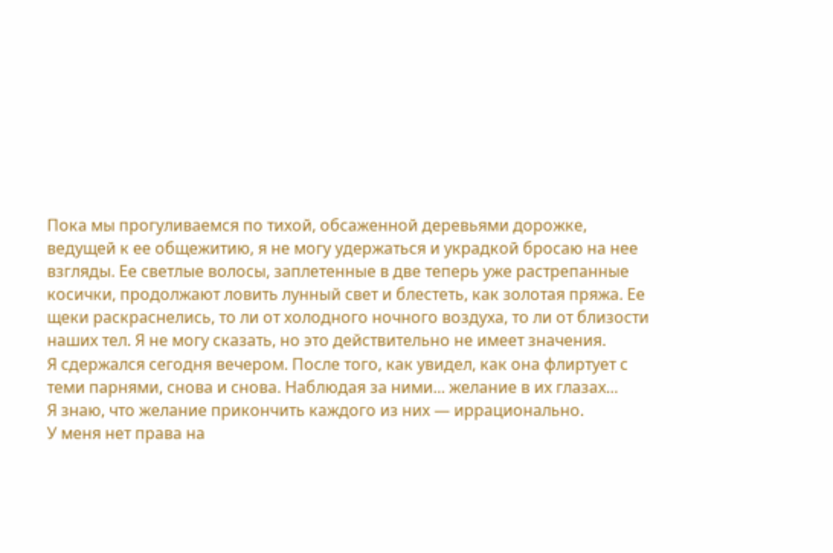Пока мы прогуливаемся по тихой, обсаженной деревьями дорожке, ведущей к ее общежитию, я не могу удержаться и украдкой бросаю на нее взгляды. Ее светлые волосы, заплетенные в две теперь уже растрепанные косички, продолжают ловить лунный свет и блестеть, как золотая пряжа. Ее щеки раскраснелись, то ли от холодного ночного воздуха, то ли от близости наших тел. Я не могу сказать, но это действительно не имеет значения.
Я сдержался сегодня вечером. После того, как увидел, как она флиртует с теми парнями, снова и снова. Наблюдая за ними... желание в их глазах...
Я знаю, что желание прикончить каждого из них — иррационально.
У меня нет права на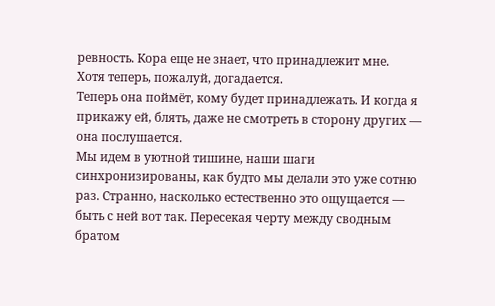ревность. Кора еще не знает, что принадлежит мне.
Хотя теперь, пожалуй, догадается.
Теперь она поймёт, кому будет принадлежать. И когда я прикажу ей, блять, даже не смотреть в сторону других — она послушается.
Мы идем в уютной тишине, наши шаги синхронизированы, как будто мы делали это уже сотню раз. Странно, насколько естественно это ощущается — быть с ней вот так. Пересекая черту между сводным братом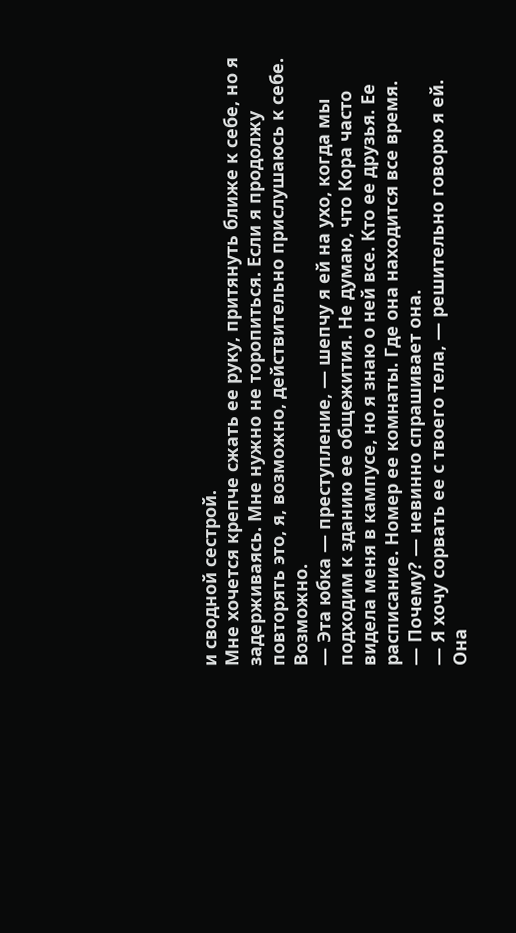и сводной сестрой.
Мне хочется крепче сжать ее руку, притянуть ближе к себе, но я задерживаясь. Мне нужно не торопиться. Если я продолжу повторять это, я, возможно, действительно прислушаюсь к себе. Возможно.
— Эта юбка — преступление, — шепчу я ей на ухо, когда мы подходим к зданию ее общежития. Не думаю, что Кора часто видела меня в кампусе, но я знаю о ней все. Кто ее друзья. Ее расписание. Номер ее комнаты. Где она находится все время.
— Почему? — невинно спрашивает она.
— Я хочу сорвать ее с твоего тела, — решительно говорю я ей.
Она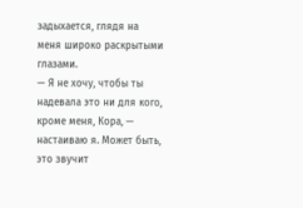задыхается, глядя на меня широко раскрытыми глазами.
— Я не хочу, чтобы ты надевала это ни для кого, кроме меня, Кора, — настаиваю я. Может быть, это звучит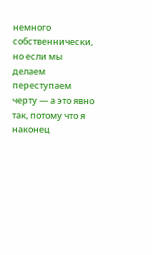немного собственнически, но если мы делаем переступаем черту — а это явно так, потому что я наконец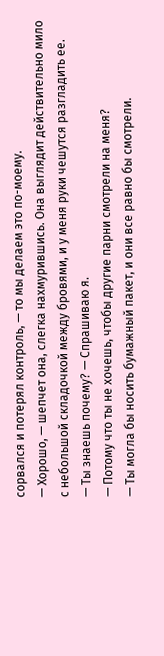сорвался и потерял контроль, — то мы делаем это по-моему.
— Хорошо, — шепчет она, слегка нахмурившись. Она выглядит действительно мило с небольшой складочкой между бровями, и у меня руки чешутся разгладить ее.
— Ты знаешь почему? — Спрашиваю я.
— Потому что ты не хочешь, чтобы другие парни смотрели на меня?
— Ты могла бы носить бумажный пакет, и они все равно бы смотрели.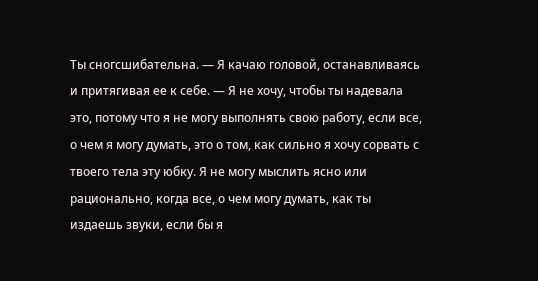Ты сногсшибательна. — Я качаю головой, останавливаясь и притягивая ее к себе. — Я не хочу, чтобы ты надевала это, потому что я не могу выполнять свою работу, если все, о чем я могу думать, это о том, как сильно я хочу сорвать с твоего тела эту юбку. Я не могу мыслить ясно или рационально, когда все, о чем могу думать, как ты издаешь звуки, если бы я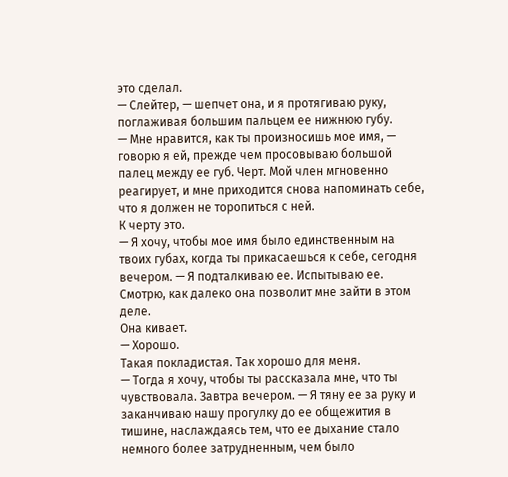это сделал.
— Слейтер, — шепчет она, и я протягиваю руку, поглаживая большим пальцем ее нижнюю губу.
— Мне нравится, как ты произносишь мое имя, — говорю я ей, прежде чем просовываю большой палец между ее губ. Черт. Мой член мгновенно реагирует, и мне приходится снова напоминать себе, что я должен не торопиться с ней.
К черту это.
— Я хочу, чтобы мое имя было единственным на твоих губах, когда ты прикасаешься к себе, сегодня вечером. — Я подталкиваю ее. Испытываю ее. Смотрю, как далеко она позволит мне зайти в этом деле.
Она кивает.
— Хорошо.
Такая покладистая. Так хорошо для меня.
— Тогда я хочу, чтобы ты рассказала мне, что ты чувствовала. Завтра вечером. — Я тяну ее за руку и заканчиваю нашу прогулку до ее общежития в тишине, наслаждаясь тем, что ее дыхание стало немного более затрудненным, чем было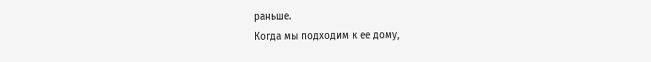раньше.
Когда мы подходим к ее дому,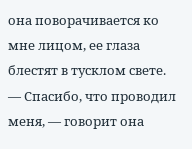она поворачивается ко мне лицом, ее глаза блестят в тусклом свете.
— Спасибо, что проводил меня, — говорит она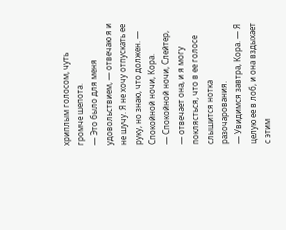хриплым голосом, чуть громче шепота.
— Это было для меня удовольствием, — отвечаю я и не шучу. Я не хочу отпускать ее руку, но знаю, что должен. — Спокойной ночи, Кора.
— Спокойной ночи, Слейтер, — отвечает она, и я могу поклясться, что в ее голосе слышится нотка разочарования.
— Увидимся завтра, Кора. — Я целую ее в лоб, и она вздыхает с этим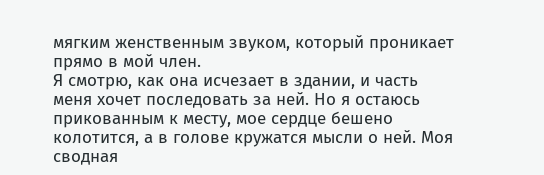мягким женственным звуком, который проникает прямо в мой член.
Я смотрю, как она исчезает в здании, и часть меня хочет последовать за ней. Но я остаюсь прикованным к месту, мое сердце бешено колотится, а в голове кружатся мысли о ней. Моя сводная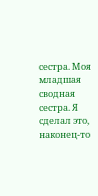сестра. Моя младшая сводная сестра. Я сделал это, наконец-то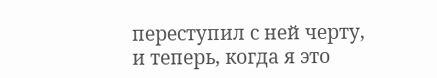переступил с ней черту, и теперь, когда я это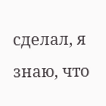сделал, я знаю, что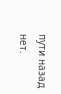пути назад нет.